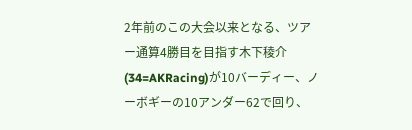2年前のこの大会以来となる、ツアー通算4勝目を目指す木下稜介(34=AKRacing)が10バーディー、ノーボギーの10アンダー62で回り、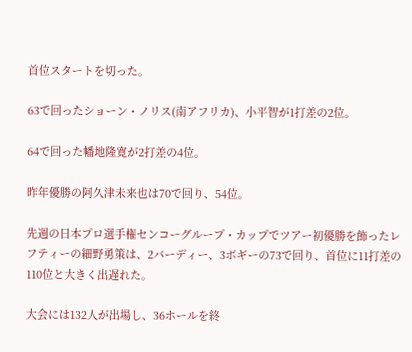首位スタートを切った。

63で回ったショーン・ノリス(南アフリカ)、小平智が1打差の2位。

64で回った幡地隆寛が2打差の4位。

昨年優勝の阿久津未来也は70で回り、54位。

先週の日本プロ選手権センコーグループ・カップでツアー初優勝を飾ったレフティーの細野勇策は、2バーディー、3ボギーの73で回り、首位に11打差の110位と大きく出遅れた。

大会には132人が出場し、36ホールを終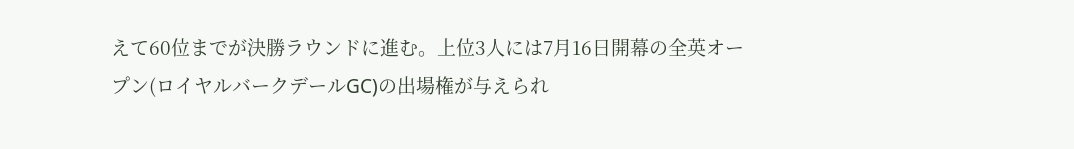えて60位までが決勝ラウンドに進む。上位3人には7月16日開幕の全英オープン(ロイヤルバークデールGC)の出場権が与えられ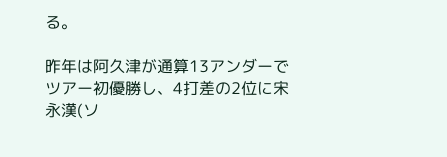る。

昨年は阿久津が通算13アンダーでツアー初優勝し、4打差の2位に宋永漢(ソ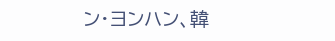ン・ヨンハン、韓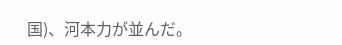国)、河本力が並んだ。